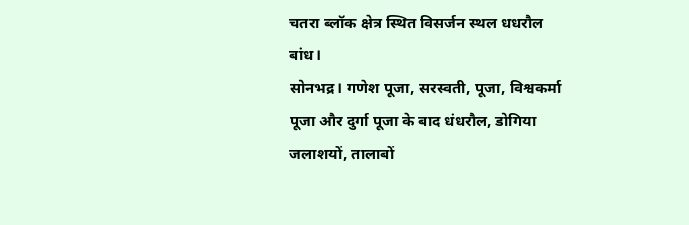चतरा ब्लॉक क्षेत्र स्थित विसर्जन स्थल धधरौल बांध।
सोनभद्र। गणेश पूजा, सरस्वती, पूजा, विश्वकर्मा पूजा और दुर्गा पूजा के बाद धंधरौल, डोगिया जलाशयों, तालाबों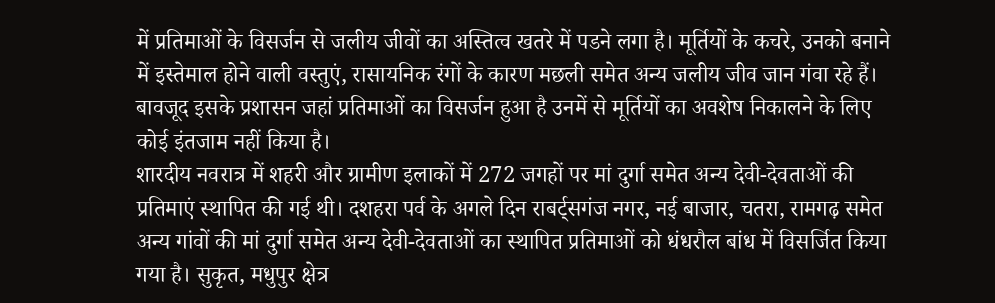में प्रतिमाओं के विसर्जन से जलीय जीवों का अस्तित्व खतरे में पडने लगा है। मूर्तियों के कचरे, उनको बनाने में इस्तेमाल होने वाली वस्तुएं, रासायनिक रंगों के कारण मछली समेत अन्य जलीय जीव जान गंवा रहे हैं। बावजूद इसके प्रशासन जहां प्रतिमाओं का विसर्जन हुआ है उनमें से मूर्तियों का अवशेष निकालने के लिए कोई इंतजाम नहीं किया है।
शारदीय नवरात्र में शहरी और ग्रामीण इलाकों में 272 जगहों पर मां दुर्गा समेत अन्य देवी-देवताओं की प्रतिमाएं स्थापित की गई थी। दशहरा पर्व के अगले दिन राबर्ट्सगंज नगर, नई बाजार, चतरा, रामगढ़ समेत अन्य गांवों की मां दुर्गा समेत अन्य देवी-देवताओं का स्थापित प्रतिमाओं को धंधरौल बांध में विसर्जित किया गया है। सुकृत, मधुपुर क्षेत्र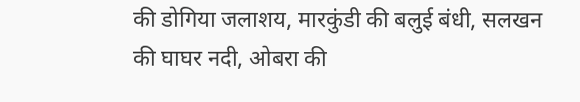की डोगिया जलाशय, मारकुंडी की बलुई बंधी, सलखन की घाघर नदी, ओबरा की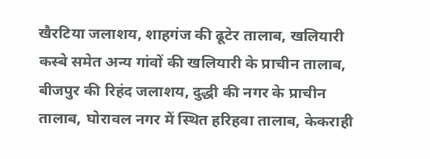खैरटिया जलाशय, शाहगंज की ढूटेर तालाब, खलियारी कस्बे समेत अन्य गांवों की खलियारी के प्राचीन तालाब, बीजपुर की रिहंद जलाशय, दुद्धी की नगर के प्राचीन तालाब, घोरावल नगर में स्थित हरिहवा तालाब, केकराही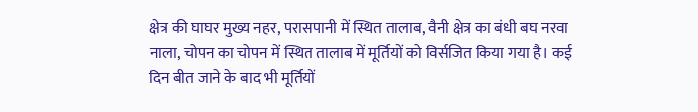क्षेत्र की घाघर मुख्य नहर, परासपानी में स्थित तालाब, वैनी क्षेत्र का बंधी बघ नरवा नाला, चोपन का चोपन में स्थित तालाब में मूर्तियों को विर्सजित किया गया है। कई दिन बीत जाने के बाद भी मूर्तियों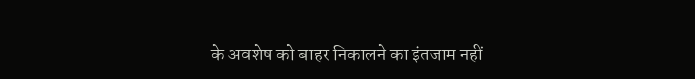के अवशेष को बाहर निकालने का इंतजाम नहीं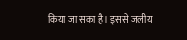किया जा सका है। इससे जलीय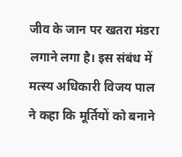जीव के जान पर खतरा मंडरा लगाने लगा है। इस संबंध में मत्स्य अधिकारी विजय पाल ने कहा कि मूर्तियों को बनाने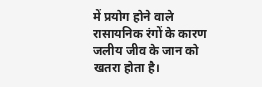में प्रयोग होने वाले रासायनिक रंगों के कारण जलीय जीव के जान को खतरा होता है।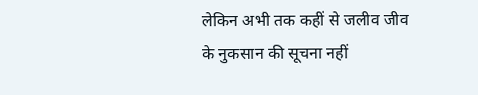लेकिन अभी तक कहीं से जलीव जीव के नुकसान की सूचना नहीं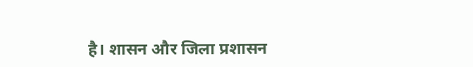है। शासन और जिला प्रशासन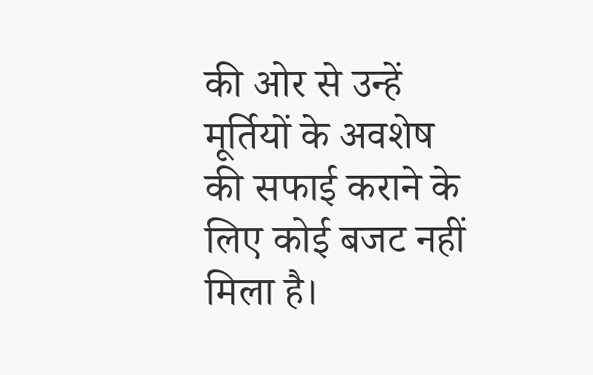की ओर से उन्हें मूर्तियों के अवशेष की सफाई कराने के लिए कोई बजट नहीं मिला है।